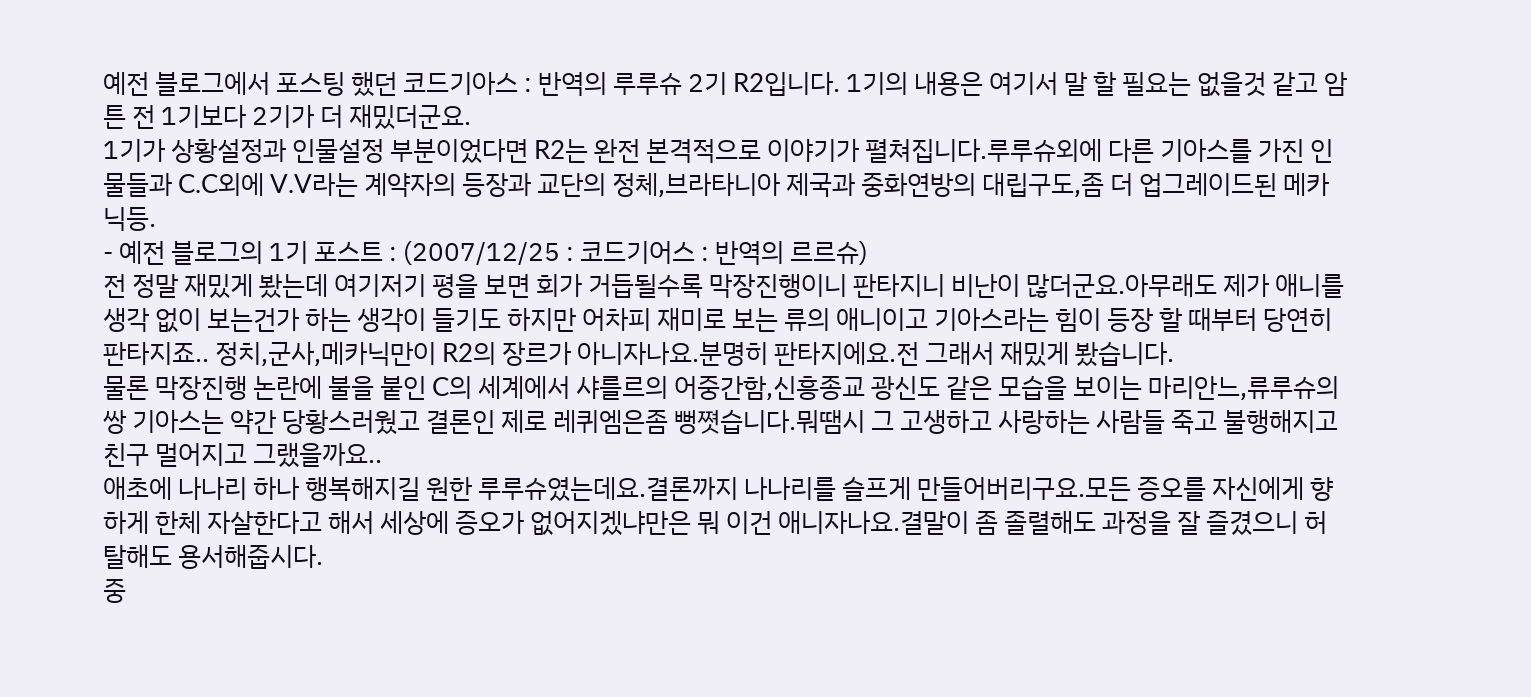예전 블로그에서 포스팅 했던 코드기아스 : 반역의 루루슈 2기 R2입니다. 1기의 내용은 여기서 말 할 필요는 없을것 같고 암튼 전 1기보다 2기가 더 재밌더군요.
1기가 상황설정과 인물설정 부분이었다면 R2는 완전 본격적으로 이야기가 펼쳐집니다.루루슈외에 다른 기아스를 가진 인물들과 C.C외에 V.V라는 계약자의 등장과 교단의 정체,브라타니아 제국과 중화연방의 대립구도,좀 더 업그레이드된 메카닉등.
- 예전 블로그의 1기 포스트 : (2007/12/25 : 코드기어스 : 반역의 르르슈)
전 정말 재밌게 봤는데 여기저기 평을 보면 회가 거듭될수록 막장진행이니 판타지니 비난이 많더군요.아무래도 제가 애니를 생각 없이 보는건가 하는 생각이 들기도 하지만 어차피 재미로 보는 류의 애니이고 기아스라는 힘이 등장 할 때부터 당연히 판타지죠.. 정치,군사,메카닉만이 R2의 장르가 아니자나요.분명히 판타지에요.전 그래서 재밌게 봤습니다.
물론 막장진행 논란에 불을 붙인 C의 세계에서 샤를르의 어중간함,신흥종교 광신도 같은 모습을 보이는 마리안느,류루슈의 쌍 기아스는 약간 당황스러웠고 결론인 제로 레퀴엠은좀 뻥쪗습니다.뭐땜시 그 고생하고 사랑하는 사람들 죽고 불행해지고 친구 멀어지고 그랬을까요..
애초에 나나리 하나 행복해지길 원한 루루슈였는데요.결론까지 나나리를 슬프게 만들어버리구요.모든 증오를 자신에게 향하게 한체 자살한다고 해서 세상에 증오가 없어지겠냐만은 뭐 이건 애니자나요.결말이 좀 졸렬해도 과정을 잘 즐겼으니 허탈해도 용서해줍시다.
중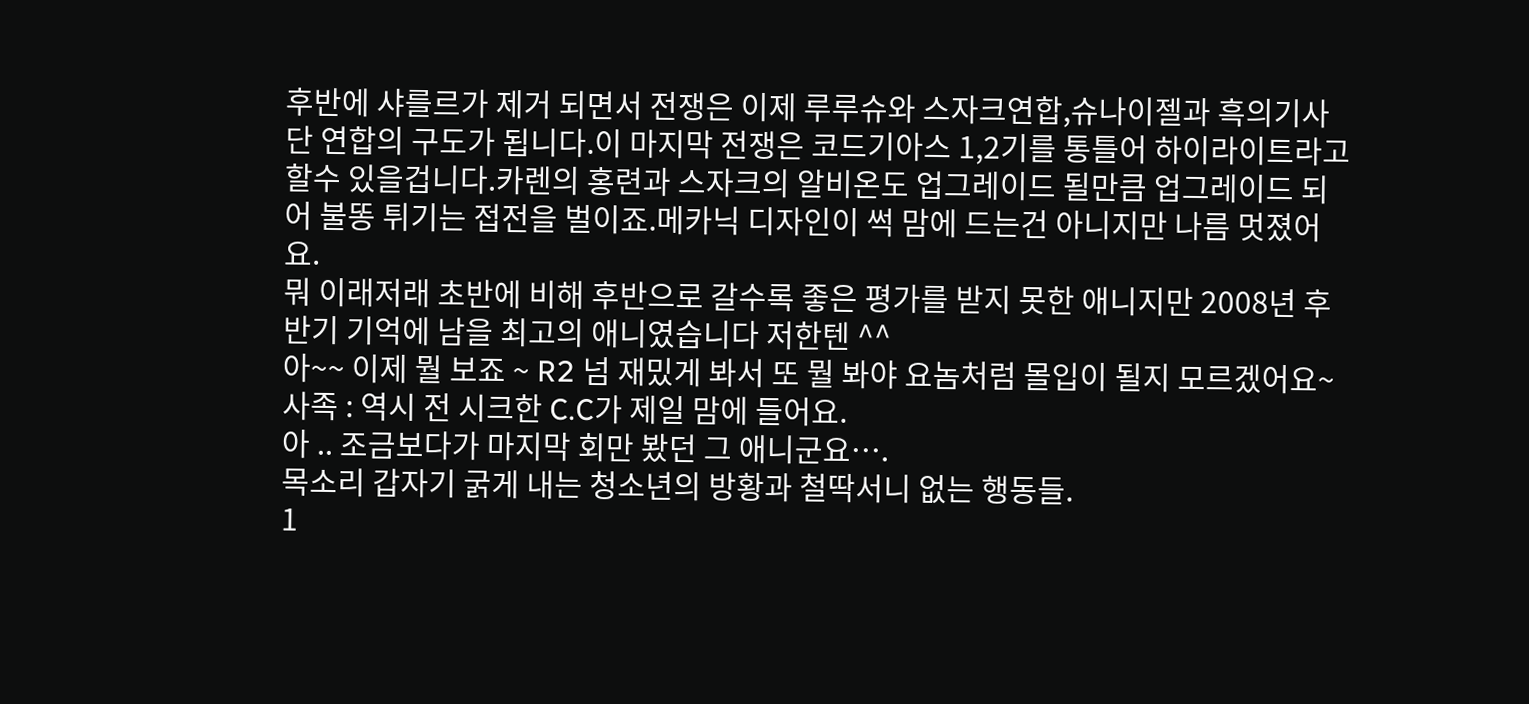후반에 샤를르가 제거 되면서 전쟁은 이제 루루슈와 스자크연합,슈나이젤과 흑의기사단 연합의 구도가 됩니다.이 마지막 전쟁은 코드기아스 1,2기를 통틀어 하이라이트라고 할수 있을겁니다.카렌의 홍련과 스자크의 알비온도 업그레이드 될만큼 업그레이드 되어 불똥 튀기는 접전을 벌이죠.메카닉 디자인이 썩 맘에 드는건 아니지만 나름 멋졌어요.
뭐 이래저래 초반에 비해 후반으로 갈수록 좋은 평가를 받지 못한 애니지만 2008년 후반기 기억에 남을 최고의 애니였습니다 저한텐 ^^
아~~ 이제 뭘 보죠 ~ R2 넘 재밌게 봐서 또 뭘 봐야 요놈처럼 몰입이 될지 모르겠어요~
사족 : 역시 전 시크한 C.C가 제일 맘에 들어요.
아 .. 조금보다가 마지막 회만 봤던 그 애니군요….
목소리 갑자기 굵게 내는 청소년의 방황과 철딱서니 없는 행동들.
1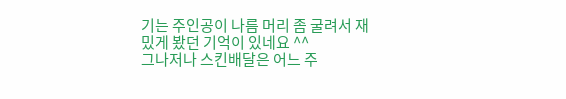기는 주인공이 나름 머리 좀 굴려서 재밌게 봤던 기억이 있네요 ^^
그나저나 스킨배달은 어느 주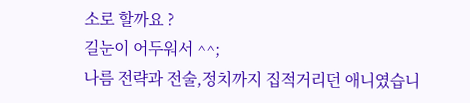소로 할까요 ?
길눈이 어두워서 ^^;
나름 전략과 전술,정치까지 집적거리던 애니였습니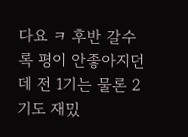다요 ㅋ 후반 갈수록 평이 안좋아지던데 전 1기는 물론 2기도 재밌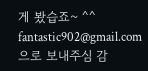게 봤습죠~ ^^
fantastic902@gmail.com 으로 보내주심 감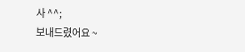사 ^^;
보내드렸어요 ~